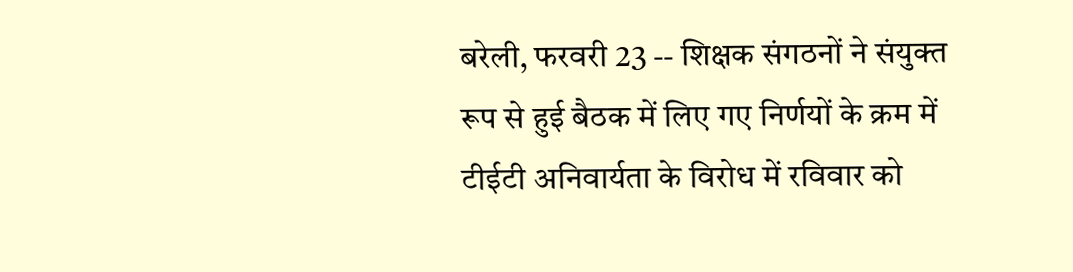बरेली, फरवरी 23 -- शिक्षक संगठनों ने संयुक्त रूप से हुई बैठक में लिए गए निर्णयों के क्रम में टीईटी अनिवार्यता के विरोध में रविवार को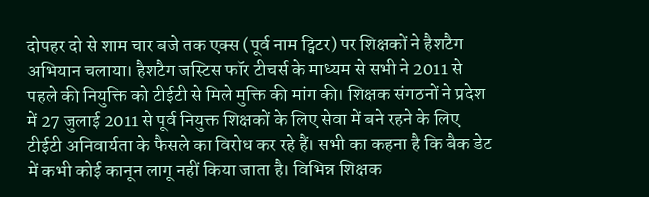दोपहर दो से शाम चार बजे तक एक्स (पूर्व नाम ट्विटर) पर शिक्षकों ने हैशटैग अभियान चलाया। हैशटैग जस्टिस फॉर टीचर्स के माध्यम से सभी ने 2011 से पहले की नियुक्ति को टीईटी से मिले मुक्ति की मांग की। शिक्षक संगठनों ने प्रदेश में 27 जुलाई 2011 से पूर्व नियुक्त शिक्षकों के लिए सेवा में बने रहने के लिए टीईटी अनिवार्यता के फैसले का विरोध कर रहे हैं। सभी का कहना है कि बैक डेट में कभी कोई कानून लागू नहीं किया जाता है। विभिन्न शिक्षक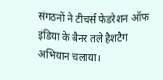संगठनों ने टीचर्स फेडरेशन ऑफ इंडिया के बैनर तले हैशटैग अभियान चलाया।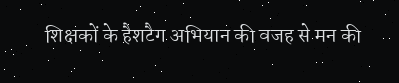शिक्षकों के हैशटैग अभियान की वजह से मन की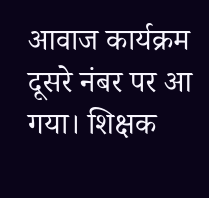आवाज कार्यक्रम दूसरे नंबर पर आ गया। शिक्षक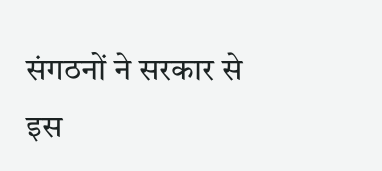संगठनों ने सरकार से इस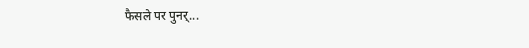फैसले पर पुनर्...